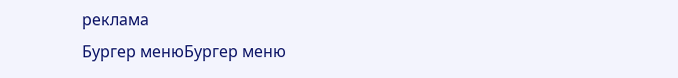реклама
Бургер менюБургер меню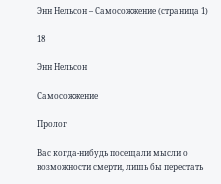Энн Нельсон – Самосожжение (страница 1)

18

Энн Нельсон

Самосожжение

Пролог

Вас когда-нибудь посещали мысли о возможности смерти, лишь бы перестать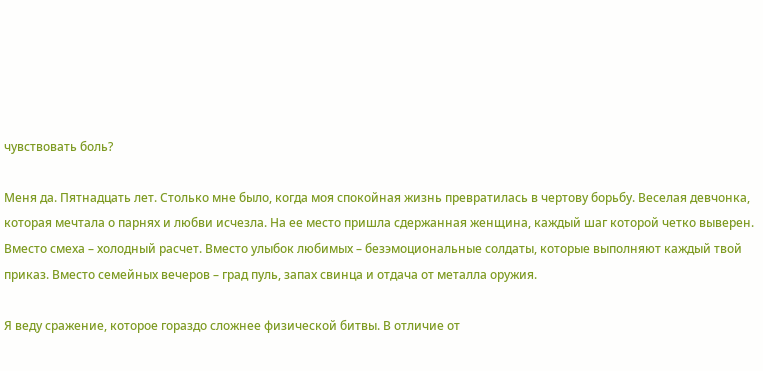чувствовать боль?

Меня да. Пятнадцать лет. Столько мне было, когда моя спокойная жизнь превратилась в чертову борьбу. Веселая девчонка, которая мечтала о парнях и любви исчезла. На ее место пришла сдержанная женщина, каждый шаг которой четко выверен. Вместо смеха – холодный расчет. Вместо улыбок любимых – безэмоциональные солдаты, которые выполняют каждый твой приказ. Вместо семейных вечеров – град пуль, запах свинца и отдача от металла оружия.

Я веду сражение, которое гораздо сложнее физической битвы. В отличие от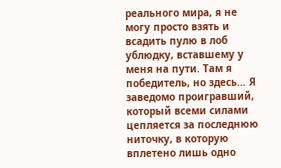реального мира, я не могу просто взять и всадить пулю в лоб ублюдку, вставшему у меня на пути. Там я победитель, но здесь… Я заведомо проигравший, который всеми силами цепляется за последнюю ниточку, в которую вплетено лишь одно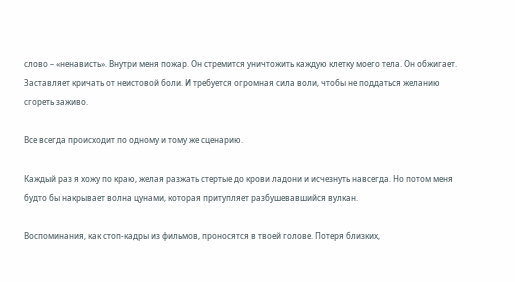слово – «ненависть». Внутри меня пожар. Он стремится уничтожить каждую клетку моего тела. Он обжигает. Заставляет кричать от неистовой боли. И требуется огромная сила воли, чтобы не поддаться желанию сгореть заживо.

Все всегда происходит по одному и тому же сценарию.

Каждый раз я хожу по краю, желая разжать стертые до крови ладони и исчезнуть навсегда. Но потом меня будто бы накрывает волна цунами, которая притупляет разбушевавшийся вулкан.

Воспоминания, как стоп-кадры из фильмов, проносятся в твоей голове. Потеря близких,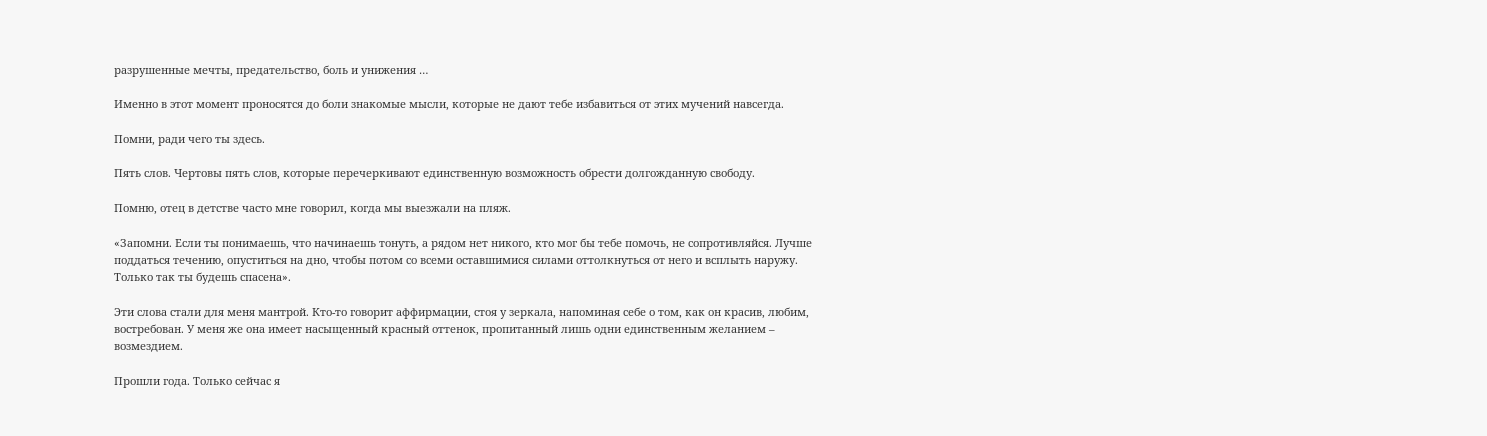разрушенные мечты, предательство, боль и унижения …

Именно в этот момент проносятся до боли знакомые мысли, которые не дают тебе избавиться от этих мучений навсегда.

Помни, ради чего ты здесь.

Пять слов. Чертовы пять слов, которые перечеркивают единственную возможность обрести долгожданную свободу.

Помню, отец в детстве часто мне говорил, когда мы выезжали на пляж.

«Запомни. Если ты понимаешь, что начинаешь тонуть, а рядом нет никого, кто мог бы тебе помочь, не сопротивляйся. Лучше поддаться течению, опуститься на дно, чтобы потом со всеми оставшимися силами оттолкнуться от него и всплыть наружу. Только так ты будешь спасена».

Эти слова стали для меня мантрой. Кто-то говорит аффирмации, стоя у зеркала, напоминая себе о том, как он красив, любим, востребован. У меня же она имеет насыщенный красный оттенок, пропитанный лишь одни единственным желанием – возмездием.

Прошли года. Только сейчас я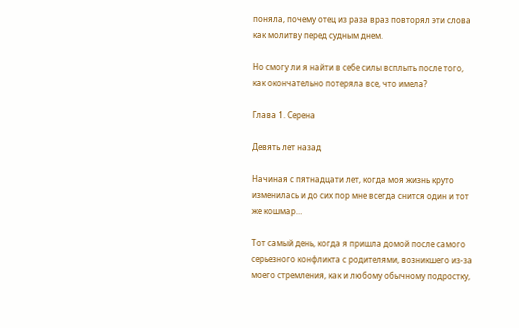поняла, почему отец из раза враз повторял эти слова как молитву перед судным днем.

Но смогу ли я найти в себе силы всплыть после того, как окончательно потеряла все, что имела?

Глава 1. Серена

Девять лет назад

Начиная с пятнадцати лет, когда моя жизнь круто изменилась и до сих пор мне всегда снится один и тот же кошмар…

Тот самый день, когда я пришла домой после самого серьезного конфликта с родителями, возникшего из-за моего стремления, как и любому обычному подростку,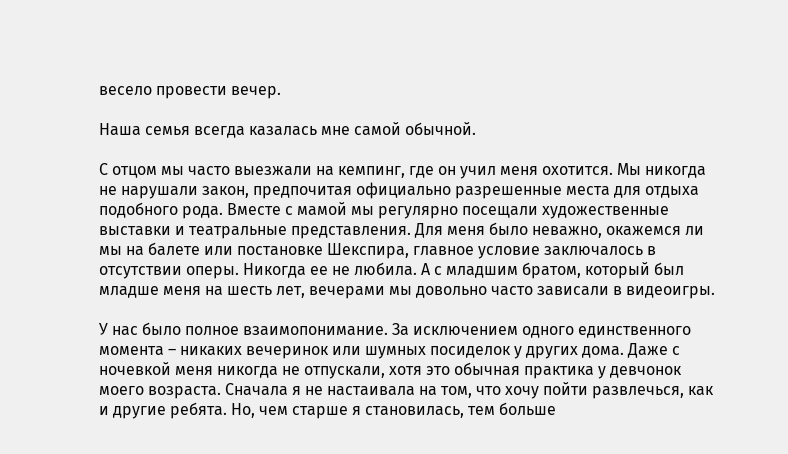весело провести вечер.

Наша семья всегда казалась мне самой обычной.

С отцом мы часто выезжали на кемпинг, где он учил меня охотится. Мы никогда не нарушали закон, предпочитая официально разрешенные места для отдыха подобного рода. Вместе с мамой мы регулярно посещали художественные выставки и театральные представления. Для меня было неважно, окажемся ли мы на балете или постановке Шекспира, главное условие заключалось в отсутствии оперы. Никогда ее не любила. А с младшим братом, который был младше меня на шесть лет, вечерами мы довольно часто зависали в видеоигры.

У нас было полное взаимопонимание. За исключением одного единственного момента – никаких вечеринок или шумных посиделок у других дома. Даже с ночевкой меня никогда не отпускали, хотя это обычная практика у девчонок моего возраста. Сначала я не настаивала на том, что хочу пойти развлечься, как и другие ребята. Но, чем старше я становилась, тем больше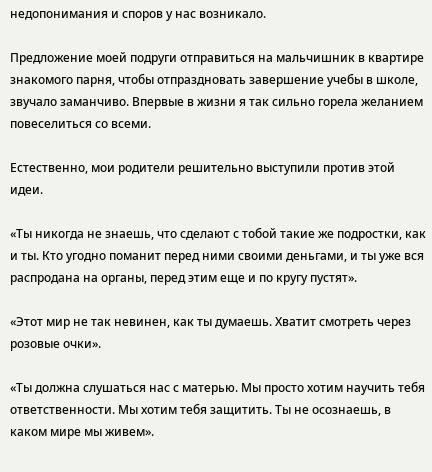недопонимания и споров у нас возникало.

Предложение моей подруги отправиться на мальчишник в квартире знакомого парня, чтобы отпраздновать завершение учебы в школе, звучало заманчиво. Впервые в жизни я так сильно горела желанием повеселиться со всеми.

Естественно, мои родители решительно выступили против этой идеи.

«Ты никогда не знаешь, что сделают с тобой такие же подростки, как и ты. Кто угодно поманит перед ними своими деньгами, и ты уже вся распродана на органы, перед этим еще и по кругу пустят».

«Этот мир не так невинен, как ты думаешь. Хватит смотреть через розовые очки».

«Ты должна слушаться нас с матерью. Мы просто хотим научить тебя ответственности. Мы хотим тебя защитить. Ты не осознаешь, в каком мире мы живем».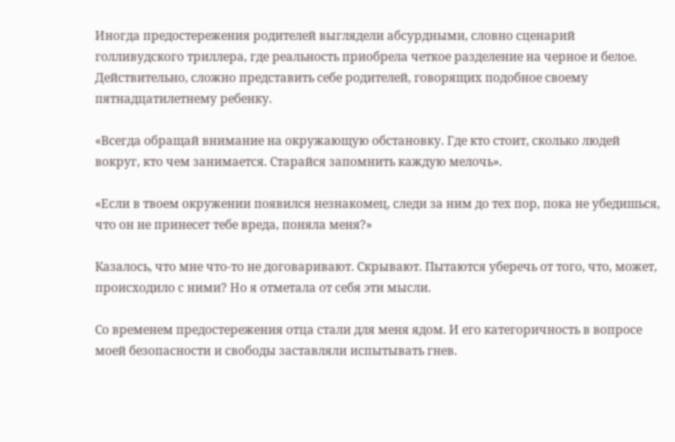Иногда предостережения родителей выглядели абсурдными, словно сценарий голливудского триллера, где реальность приобрела четкое разделение на черное и белое. Действительно, сложно представить себе родителей, говорящих подобное своему пятнадцатилетнему ребенку.

«Всегда обращай внимание на окружающую обстановку. Где кто стоит, сколько людей вокруг, кто чем занимается. Старайся запомнить каждую мелочь».

«Если в твоем окружении появился незнакомец, следи за ним до тех пор, пока не убедишься, что он не принесет тебе вреда, поняла меня?»

Казалось, что мне что-то не договаривают. Скрывают. Пытаются уберечь от того, что, может, происходило с ними? Но я отметала от себя эти мысли.

Со временем предостережения отца стали для меня ядом. И его категоричность в вопросе моей безопасности и свободы заставляли испытывать гнев.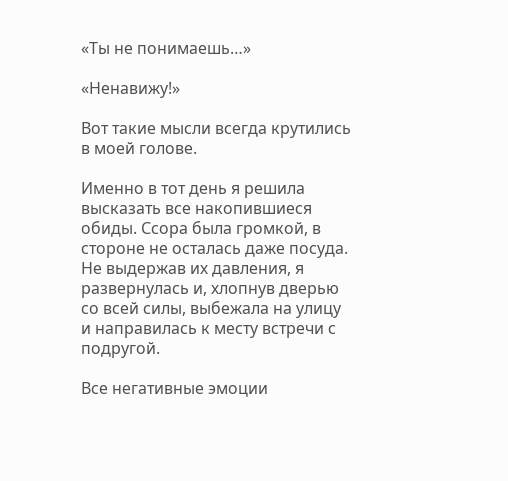«Ты не понимаешь…»

«Ненавижу!»

Вот такие мысли всегда крутились в моей голове.

Именно в тот день я решила высказать все накопившиеся обиды. Ссора была громкой, в стороне не осталась даже посуда. Не выдержав их давления, я развернулась и, хлопнув дверью со всей силы, выбежала на улицу и направилась к месту встречи с подругой.

Все негативные эмоции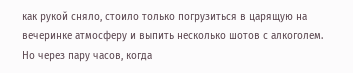как рукой сняло, стоило только погрузиться в царящую на вечеринке атмосферу и выпить несколько шотов с алкоголем. Но через пару часов, когда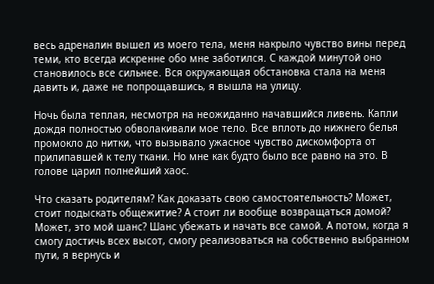весь адреналин вышел из моего тела, меня накрыло чувство вины перед теми, кто всегда искренне обо мне заботился. С каждой минутой оно становилось все сильнее. Вся окружающая обстановка стала на меня давить и, даже не попрощавшись, я вышла на улицу.

Ночь была теплая, несмотря на неожиданно начавшийся ливень. Капли дождя полностью обволакивали мое тело. Все вплоть до нижнего белья промокло до нитки, что вызывало ужасное чувство дискомфорта от прилипавшей к телу ткани. Но мне как будто было все равно на это. В голове царил полнейший хаос.

Что сказать родителям? Как доказать свою самостоятельность? Может, стоит подыскать общежитие? А стоит ли вообще возвращаться домой? Может, это мой шанс? Шанс убежать и начать все самой. А потом, когда я смогу достичь всех высот, смогу реализоваться на собственно выбранном пути, я вернусь и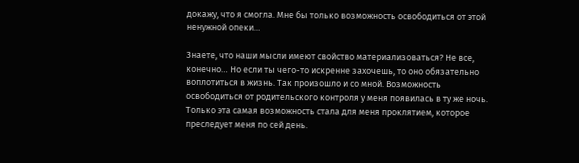докажу, что я смогла. Мне бы только возможность освободиться от этой ненужной опеки…

Знаете, что наши мысли имеют свойство материализоваться? Не все, конечно… Но если ты чего-то искренне захочешь, то оно обязательно воплотиться в жизнь. Так произошло и со мной. Возможность освободиться от родительского контроля у меня появилась в ту же ночь. Только эта самая возможность стала для меня проклятием, которое преследует меня по сей день.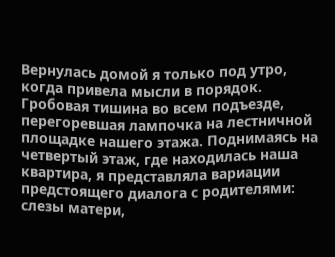Вернулась домой я только под утро, когда привела мысли в порядок. Гробовая тишина во всем подъезде, перегоревшая лампочка на лестничной площадке нашего этажа. Поднимаясь на четвертый этаж, где находилась наша квартира, я представляла вариации предстоящего диалога с родителями: слезы матери,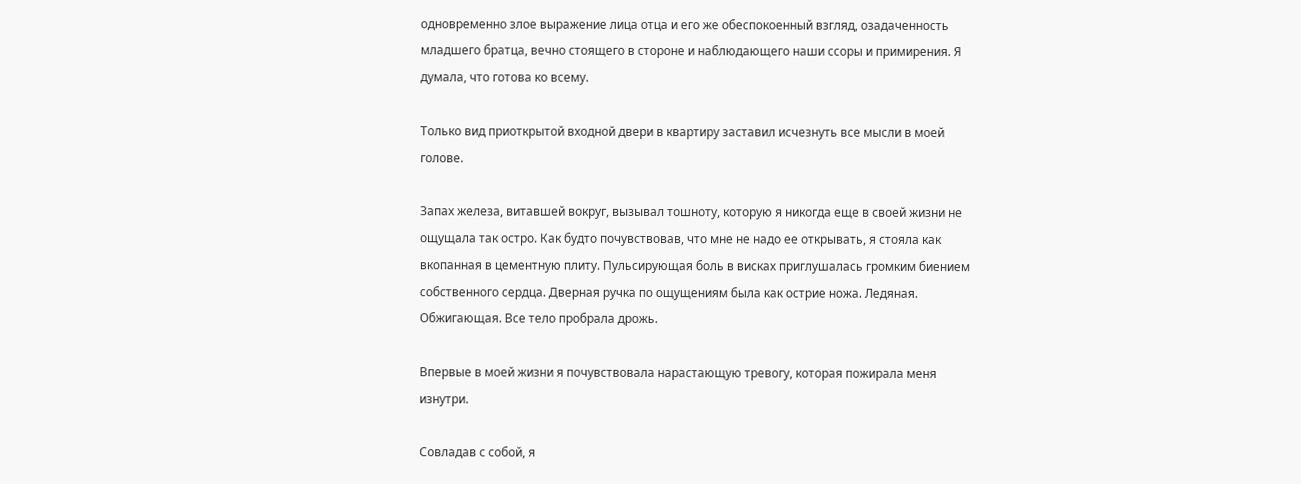одновременно злое выражение лица отца и его же обеспокоенный взгляд, озадаченность младшего братца, вечно стоящего в стороне и наблюдающего наши ссоры и примирения. Я думала, что готова ко всему.

Только вид приоткрытой входной двери в квартиру заставил исчезнуть все мысли в моей голове.

Запах железа, витавшей вокруг, вызывал тошноту, которую я никогда еще в своей жизни не ощущала так остро. Как будто почувствовав, что мне не надо ее открывать, я стояла как вкопанная в цементную плиту. Пульсирующая боль в висках приглушалась громким биением собственного сердца. Дверная ручка по ощущениям была как острие ножа. Ледяная. Обжигающая. Все тело пробрала дрожь.

Впервые в моей жизни я почувствовала нарастающую тревогу, которая пожирала меня изнутри.

Совладав с собой, я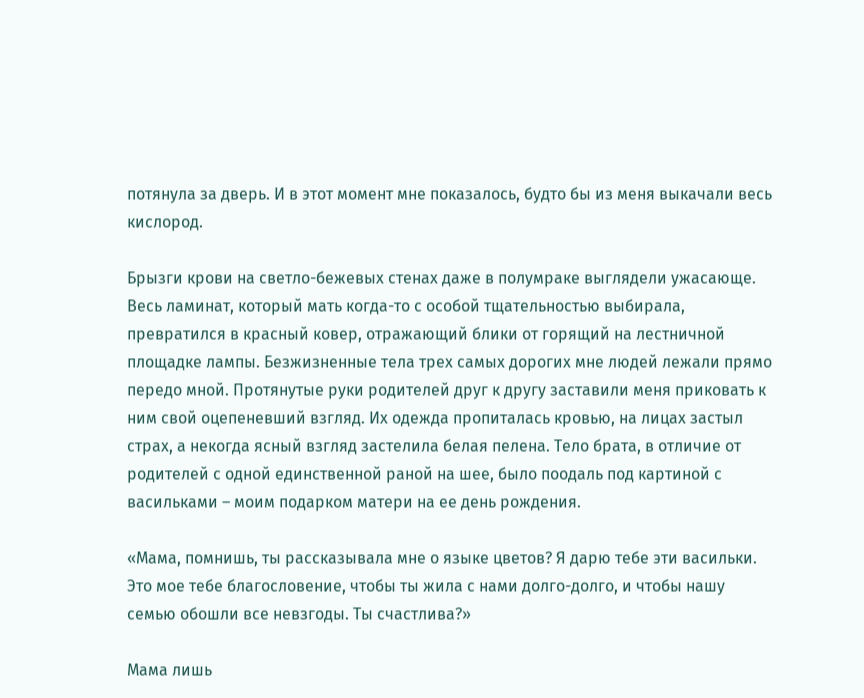потянула за дверь. И в этот момент мне показалось, будто бы из меня выкачали весь кислород.

Брызги крови на светло-бежевых стенах даже в полумраке выглядели ужасающе. Весь ламинат, который мать когда-то с особой тщательностью выбирала, превратился в красный ковер, отражающий блики от горящий на лестничной площадке лампы. Безжизненные тела трех самых дорогих мне людей лежали прямо передо мной. Протянутые руки родителей друг к другу заставили меня приковать к ним свой оцепеневший взгляд. Их одежда пропиталась кровью, на лицах застыл страх, а некогда ясный взгляд застелила белая пелена. Тело брата, в отличие от родителей с одной единственной раной на шее, было поодаль под картиной с васильками – моим подарком матери на ее день рождения.

«Мама, помнишь, ты рассказывала мне о языке цветов? Я дарю тебе эти васильки. Это мое тебе благословение, чтобы ты жила с нами долго-долго, и чтобы нашу семью обошли все невзгоды. Ты счастлива?»

Мама лишь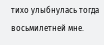тихо улыбнулась тогда восьмилетней мне.